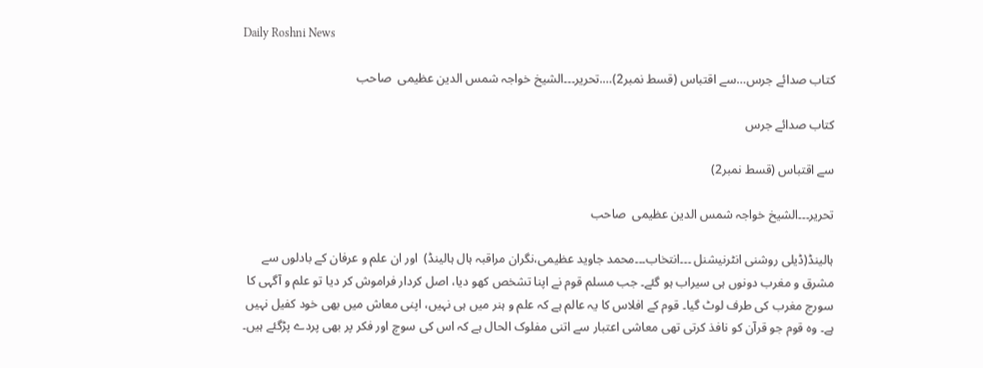Daily Roshni News

کتاب صدائے جرس…سے اقتباس (قسط نمبر2)….تحریر۔۔۔الشیخ خواجہ شمس الدین عظیمی  صاحب

کتاب صدائے جرس

سے اقتباس (قسط نمبر2)

تحریر۔۔۔الشیخ خواجہ شمس الدین عظیمی  صاحب

ہالینڈ(ڈیلی روشنی انٹرنیشنل ۔۔۔انتخاب۔۔۔محمد جاوید عظیمی،نگران مراقبہ ہال ہالینڈ)  اور ان علم و عرفان کے بادلوں سے مشرق و مغرب دونوں ہی سیراب ہو گئے۔ جب مسلم قوم نے اپنا تشخص کھو دیا، اصل کردار فراموش کر دیا تو علم و آگہی کا سورج مغرب کی طرف لوٹ گیا۔ قوم کے افلاس کا یہ عالم ہے کہ علم و ہنر میں ہی نہیں، اپنی معاش میں بھی خود کفیل نہیں ہے۔ وہ قوم جو قرآن کو نافذ کرتی تھی معاشی اعتبار سے اتنی مفلوک الحال ہے کہ اس کی سوچ اور فکر پر بھی پردے پڑگئے ہیں۔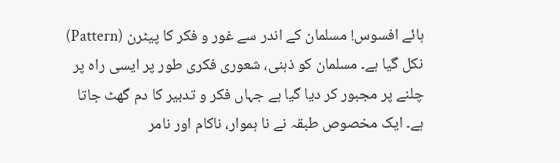ہائے افسوس! مسلمان کے اندر سے غور و فکر کا پیٹرن (Pattern) نکل گیا ہے۔ مسلمان کو ذہنی، شعوری فکری طور پر ایسی راہ پر چلنے پر مجبور کر دیا گیا ہے جہاں فکر و تدبیر کا دم گھٹ جاتا ہے۔ ایک مخصوص طبقہ نے نا ہموار، ناکام اور نامر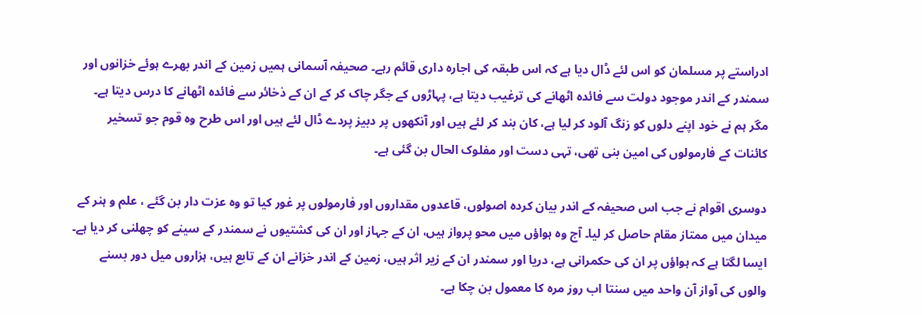ادراستے پر مسلمان کو اس لئے ڈال دیا ہے کہ اس طبقہ کی اجارہ داری قائم رہے۔ صحیفہ آسمانی ہمیں زمین کے اندر بھرے ہوئے خزانوں اور سمندر کے اندر موجود دولت سے فائدہ اٹھانے کی ترغیب دیتا ہے، پہاڑوں کے جگر چاک کر کے ان کے ذخائر سے فائدہ اٹھانے کا درس دیتا ہے۔ مگر ہم نے خود اپنے دلوں کو زنگ آلود کر لیا ہے، کان بند کر لئے ہیں اور آنکھوں پر دبیز پردے ڈال لئے ہیں اور اس طرح وہ قوم جو تسخیر کائنات کے فارمولوں کی امین بنی تھی، تہی دست اور مفلوک الحال بن گئی ہے۔

دوسری اقوام نے جب اس صحیفہ کے اندر بیان کردہ اصولوں، قاعدوں مقداروں اور فارمولوں پر غور کیا تو وہ عزت دار بن گئے ، علم و ہنر کے میدان میں ممتاز مقام حاصل کر لیا۔ آج وہ ہواؤں میں محو پرواز ہیں، ان کے جہاز اور ان کی کشتیوں نے سمندر کے سینے کو چھلنی کر دیا ہے۔ ایسا لگتا ہے کہ ہواؤں پر ان کی حکمرانی ہے، دریا اور سمندر ان کے زیر اثر ہیں، زمین کے اندر خزانے ان کے تابع ہیں، ہزاروں میل دور بسنے والوں کی آواز آن واحد میں سنتا اب روز مرہ کا معمول بن چکا ہے۔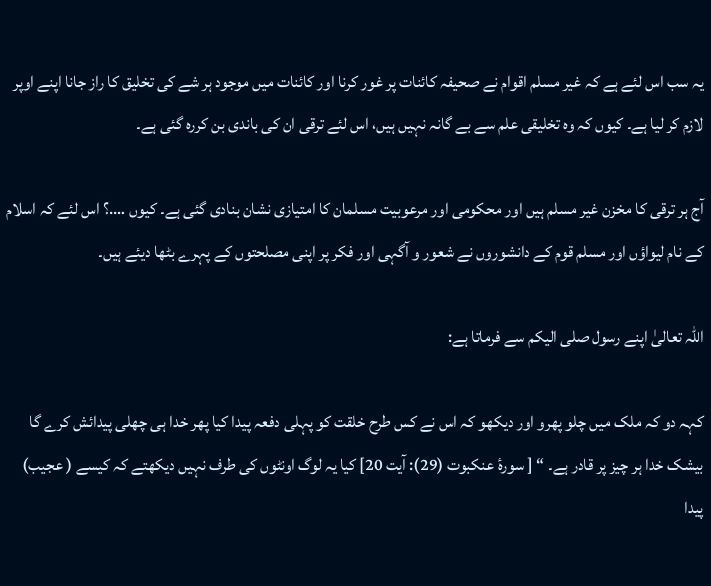یہ سب اس لئے ہے کہ غیر مسلم اقوام نے صحیفہ کائنات پر غور کرنا اور کائنات میں موجود ہر شے کی تخلیق کا راز جانا اپنے اوپر لازم کر لیا ہے۔ کیوں کہ وہ تخلیقی علم سے بے گانہ نہیں ہیں، اس لئے ترقی ان کی باندی بن کررہ گئی ہے۔

آج ہر ترقی کا مخزن غیر مسلم ہیں اور محکومی اور مرعوبیت مسلمان کا امتیازی نشان بنادی گئی ہے۔ کیوں ….؟ اس لئے کہ اسلام کے نام لیواؤں اور مسلم قوم کے دانشوروں نے شعور و آگہی اور فکر پر اپنی مصلحتوں کے پہرے بٹھا دیئے ہیں۔

اللہ تعالیٰ اپنے رسول صلی الیکم سے فرماتا ہے:

کہہ دو کہ ملک میں چلو پھرو اور دیکھو کہ اس نے کس طرح خلقت کو پہلی دفعہ پیدا کیا پھر خدا ہی چھلی پیدائش کرے گا بیشک خدا ہر چیز پر قادر ہے۔ “ [ سورۂ عنکبوت (29): آیت 20] کیا یہ لوگ اونٹوں کی طرف نہیں دیکھتے کہ کیسے ( عجیب) پیدا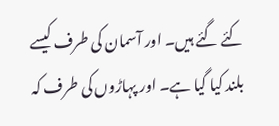کئے گئے ہیں۔ اور آسمان کی طرف کیسے بلند کیا گیا ہے۔ اور پہاڑوں کی طرف کہ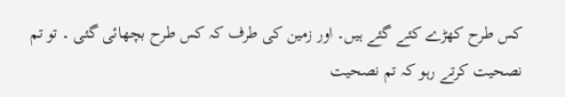کس طرح کھڑے کئے گئے ہیں۔ اور زمین کی طرف کہ کس طرح بچھائی گئی ۔ تو تم نصحیت کرتے رہو کہ تم نصحیت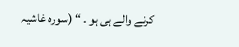کرنے والے ہی ہو ۔ “ (سورہ غاشیہ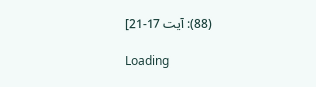(88): آیت 17-21]

Loading